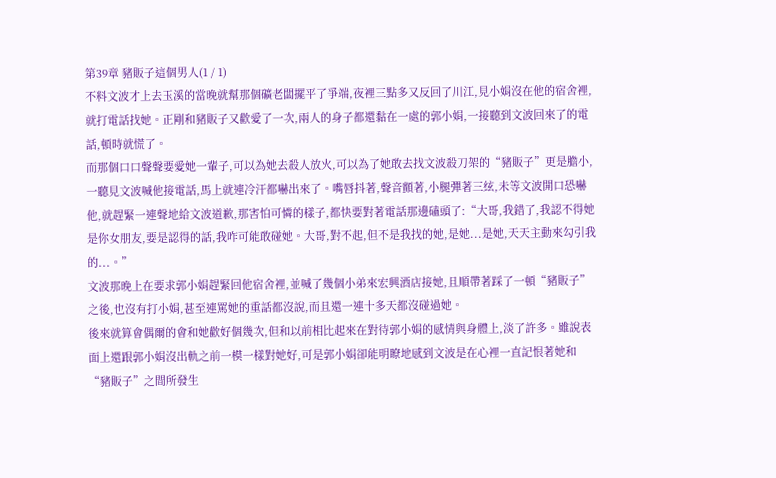第39章 豬販子這個男人(1 / 1)
不料文波才上去玉溪的當晚就幫那個礦老闆擺平了爭端,夜裡三點多又反回了川江,見小娟沒在他的宿舍裡,就打電話找她。正剛和豬販子又歡愛了一次,兩人的身子都還黏在一處的郭小娟,一接聽到文波回來了的電話,頓時就慌了。
而那個口口聲聲要愛她一輩子,可以為她去殺人放火,可以為了她敢去找文波殺刀架的“豬販子”更是膽小,一聽見文波喊他接電話,馬上就連冷汗都嚇出來了。嘴唇抖著,聲音顫著,小腿彈著三絃,未等文波開口恐嚇他,就趕緊一連聲地給文波道歉,那害怕可憐的樣子,都快要對著電話那邊磕頭了:“大哥,我錯了,我認不得她是你女朋友,要是認得的話,我咋可能敢碰她。大哥,對不起,但不是我找的她,是她...是她,天天主動來勾引我的...。”
文波那晚上在要求郭小娟趕緊回他宿舍裡,並喊了幾個小弟來宏興酒店接她,且順帶著踩了一頓“豬販子”之後,也沒有打小娟,甚至連罵她的重話都沒說,而且還一連十多天都沒碰過她。
後來就算會偶爾的會和她歡好個幾次,但和以前相比起來在對待郭小娟的感情與身體上,淡了許多。雖說表面上還跟郭小娟沒出軌之前一模一樣對她好,可是郭小娟卻能明瞭地感到文波是在心裡一直記恨著她和“豬販子”之間所發生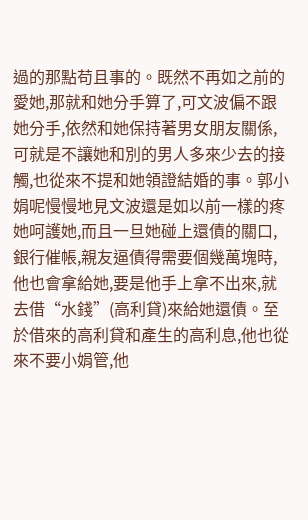過的那點苟且事的。既然不再如之前的愛她,那就和她分手算了,可文波偏不跟她分手,依然和她保持著男女朋友關係,可就是不讓她和別的男人多來少去的接觸,也從來不提和她領證結婚的事。郭小娟呢慢慢地見文波還是如以前一樣的疼她呵護她,而且一旦她碰上還債的關口,銀行催帳,親友逼債得需要個幾萬塊時,他也會拿給她,要是他手上拿不出來,就去借“水錢”(高利貸)來給她還債。至於借來的高利貸和產生的高利息,他也從來不要小娟管,他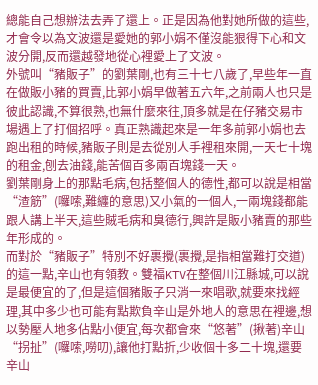總能自己想辦法去弄了還上。正是因為他對她所做的這些,才會令以為文波還是愛她的郭小娟不僅沒能狠得下心和文波分開,反而還越發地從心裡愛上了文波。
外號叫“豬販子”的劉葉剛,也有三十七八歲了,早些年一直在做販小豬的買賣,比郭小娟早做著五六年,之前兩人也只是彼此認識,不算很熟,也無什麼來往,頂多就是在仔豬交易市場遇上了打個招呼。真正熟識起來是一年多前郭小娟也去跑出租的時候,豬販子則是去從別人手裡租來開,一天七十塊的租金,刨去油錢,能苦個百多兩百塊錢一天。
劉葉剛身上的那點毛病,包括整個人的德性,都可以說是相當“渣筋”(囉嗦,難纏的意思)又小氣的一個人,一兩塊錢都能跟人講上半天,這些賊毛病和臭德行,興許是販小豬賣的那些年形成的。
而對於“豬販子”特別不好裹攪(裹攪,是指相當難打交道)的這一點,辛山也有領教。雙福KTV在整個川江縣城,可以說是最便宜的了,但是這個豬販子只消一來唱歌,就要來找經理,其中多少也可能有點欺負辛山是外地人的意思在裡邊,想以勢壓人地多佔點小便宜,每次都會來“悠著”(揪著)辛山“拐扯”(囉嗦,嘮叨),讓他打點折,少收個十多二十塊,還要辛山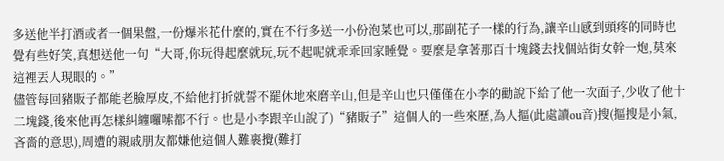多送他半打酒或者一個果盤,一份爆米花什麼的,實在不行多送一小份泡菜也可以,那副花子一樣的行為,讓辛山感到頭疼的同時也覺有些好笑,真想送他一句“大哥,你玩得起麼就玩,玩不起呢就乖乖回家睡覺。要麼是拿著那百十塊錢去找個站街女幹一炮,莫來這裡丟人現眼的。”
儘管每回豬販子都能老臉厚皮,不給他打折就誓不罷休地來磨辛山,但是辛山也只僅僅在小李的勸說下給了他一次面子,少收了他十二塊錢,後來他再怎樣糾纏囉嗦都不行。也是小李跟辛山說了)“豬販子”這個人的一些來歷,為人摳(此處讀ou音)搜(摳搜是小氣,吝嗇的意思),周遭的親戚朋友都嫌他這個人難裹攪(難打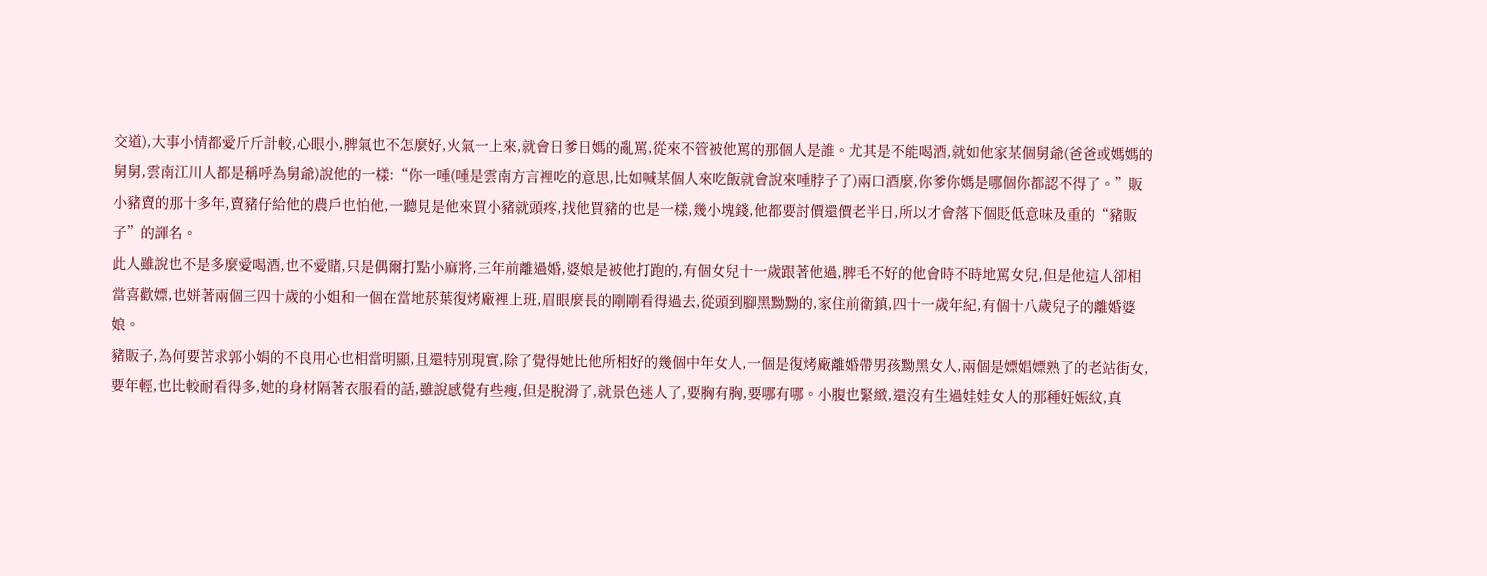交道),大事小情都愛斤斤計較,心眼小,脾氣也不怎麼好,火氣一上來,就會日爹日媽的亂罵,從來不管被他罵的那個人是誰。尤其是不能喝酒,就如他家某個舅爺(爸爸或媽媽的舅舅,雲南江川人都是稱呼為舅爺)說他的一樣:“你一喠(喠是雲南方言裡吃的意思,比如喊某個人來吃飯就會說來喠脖子了)兩口酒麼,你爹你媽是哪個你都認不得了。”販小豬賣的那十多年,賣豬仔給他的農戶也怕他,一聽見是他來買小豬就頭疼,找他買豬的也是一樣,幾小塊錢,他都要討價還價老半日,所以才會落下個貶低意味及重的“豬販子”的諢名。
此人雖說也不是多麼愛喝酒,也不愛賭,只是偶爾打點小麻將,三年前離過婚,婆娘是被他打跑的,有個女兒十一歲跟著他過,脾毛不好的他會時不時地罵女兒,但是他這人卻相當喜歡嫖,也姘著兩個三四十歲的小姐和一個在當地菸葉復烤廠裡上班,眉眼麼長的剛剛看得過去,從頭到腳黑黝黝的,家住前衛鎮,四十一歲年紀,有個十八歲兒子的離婚婆娘。
豬販子,為何要苦求郭小娟的不良用心也相當明顯,且還特別現實,除了覺得她比他所相好的幾個中年女人,一個是復烤廠離婚帶男孩黝黑女人,兩個是嫖娼嫖熟了的老站街女,要年輕,也比較耐看得多,她的身材隔著衣服看的話,雖說感覺有些瘦,但是脫滑了,就景色迷人了,要胸有胸,要哪有哪。小腹也緊緻,還沒有生過娃娃女人的那種妊娠紋,真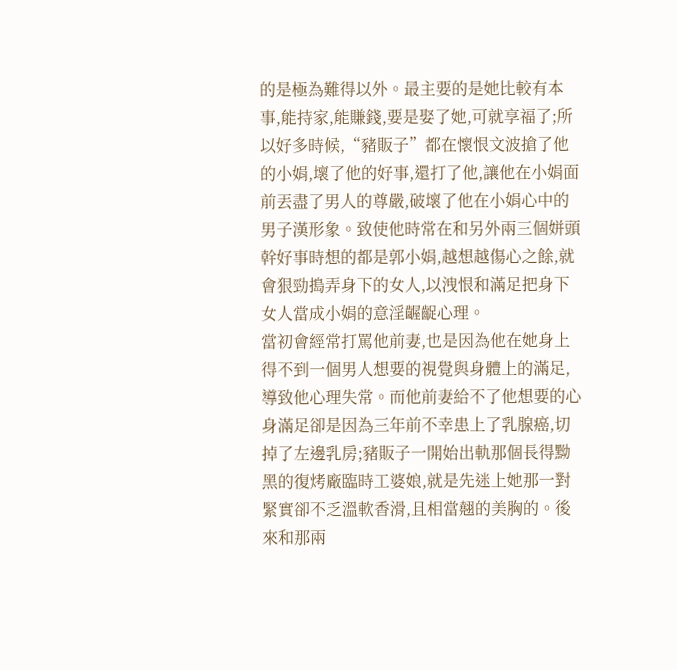的是極為難得以外。最主要的是她比較有本事,能持家,能賺錢,要是娶了她,可就享福了;所以好多時候,“豬販子”都在懷恨文波搶了他的小娟,壞了他的好事,還打了他,讓他在小娟面前丟盡了男人的尊嚴,破壞了他在小娟心中的男子漢形象。致使他時常在和另外兩三個姘頭幹好事時想的都是郭小娟,越想越傷心之餘,就會狠勁搗弄身下的女人,以洩恨和滿足把身下女人當成小娟的意淫齷齪心理。
當初會經常打罵他前妻,也是因為他在她身上得不到一個男人想要的視覺與身體上的滿足,導致他心理失常。而他前妻給不了他想要的心身滿足卻是因為三年前不幸患上了乳腺癌,切掉了左邊乳房;豬販子一開始出軌那個長得黝黑的復烤廠臨時工婆娘,就是先迷上她那一對緊實卻不乏溫軟香滑,且相當翹的美胸的。後來和那兩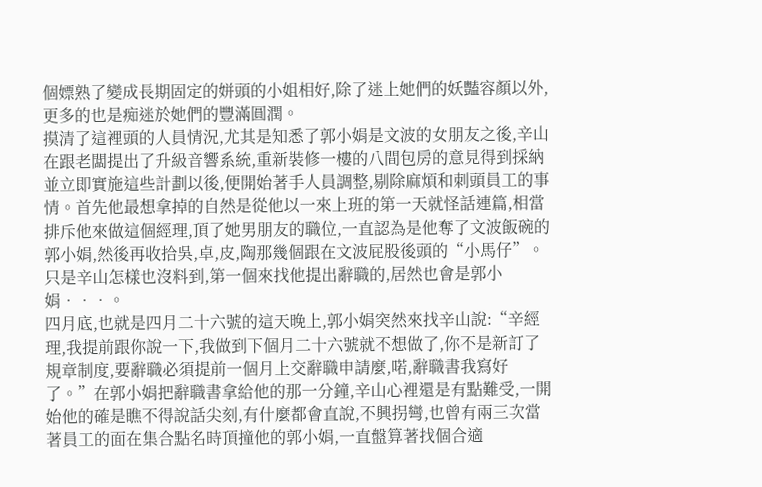個嫖熟了變成長期固定的姘頭的小姐相好,除了迷上她們的妖豔容顏以外,更多的也是痴迷於她們的豐滿圓潤。
摸清了這裡頭的人員情況,尤其是知悉了郭小娟是文波的女朋友之後,辛山在跟老闆提出了升級音響系統,重新裝修一樓的八間包房的意見得到採納並立即實施這些計劃以後,便開始著手人員調整,剔除麻煩和刺頭員工的事情。首先他最想拿掉的自然是從他以一來上班的第一天就怪話連篇,相當排斥他來做這個經理,頂了她男朋友的職位,一直認為是他奪了文波飯碗的郭小娟,然後再收拾吳,卓,皮,陶那幾個跟在文波屁股後頭的“小馬仔”。
只是辛山怎樣也沒料到,第一個來找他提出辭職的,居然也會是郭小娟•••。
四月底,也就是四月二十六號的這天晚上,郭小娟突然來找辛山說:“辛經理,我提前跟你說一下,我做到下個月二十六號就不想做了,你不是新訂了規章制度,要辭職必須提前一個月上交辭職申請麼,喏,辭職書我寫好了。”在郭小娟把辭職書拿給他的那一分鐘,辛山心裡還是有點難受,一開始他的確是瞧不得說話尖刻,有什麼都會直說,不興拐彎,也曾有兩三次當著員工的面在集合點名時頂撞他的郭小娟,一直盤算著找個合適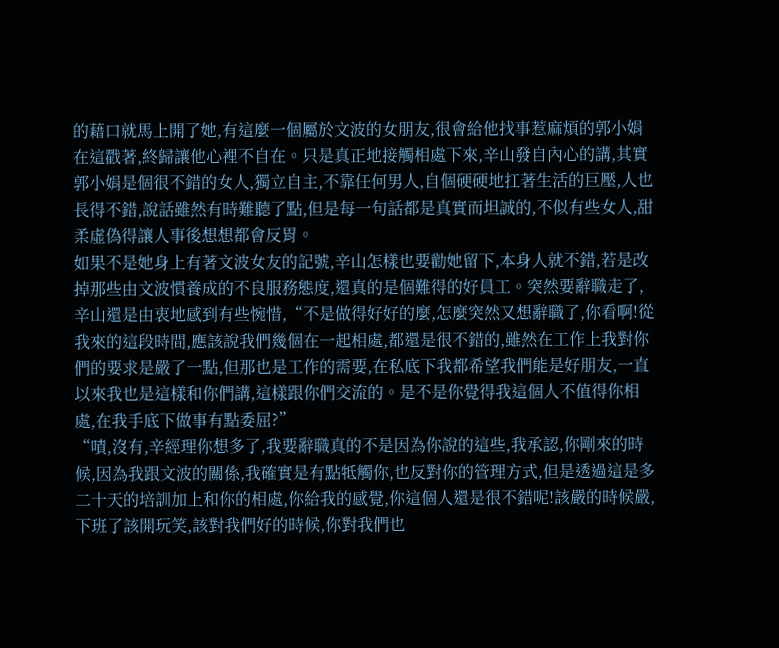的藉口就馬上開了她,有這麼一個屬於文波的女朋友,很會給他找事惹麻煩的郭小娟在這戳著,終歸讓他心裡不自在。只是真正地接觸相處下來,辛山發自內心的講,其實郭小娟是個很不錯的女人,獨立自主,不靠任何男人,自個硬硬地扛著生活的巨壓,人也長得不錯,說話雖然有時難聽了點,但是每一句話都是真實而坦誠的,不似有些女人,甜柔虛偽得讓人事後想想都會反胃。
如果不是她身上有著文波女友的記號,辛山怎樣也要勸她留下,本身人就不錯,若是改掉那些由文波慣養成的不良服務態度,還真的是個難得的好員工。突然要辭職走了,辛山還是由衷地感到有些惋惜,“不是做得好好的麼,怎麼突然又想辭職了,你看啊!從我來的這段時間,應該說我們幾個在一起相處,都還是很不錯的,雖然在工作上我對你們的要求是嚴了一點,但那也是工作的需要,在私底下我都希望我們能是好朋友,一直以來我也是這樣和你們講,這樣跟你們交流的。是不是你覺得我這個人不值得你相處,在我手底下做事有點委屈?”
“嘖,沒有,辛經理你想多了,我要辭職真的不是因為你說的這些,我承認,你剛來的時候,因為我跟文波的關係,我確實是有點牴觸你,也反對你的管理方式,但是透過這是多二十天的培訓加上和你的相處,你給我的感覺,你這個人還是很不錯呢!該嚴的時候嚴,下班了該開玩笑,該對我們好的時候,你對我們也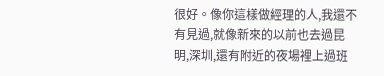很好。像你這樣做經理的人,我還不有見過,就像新來的以前也去過昆明,深圳,還有附近的夜場裡上過班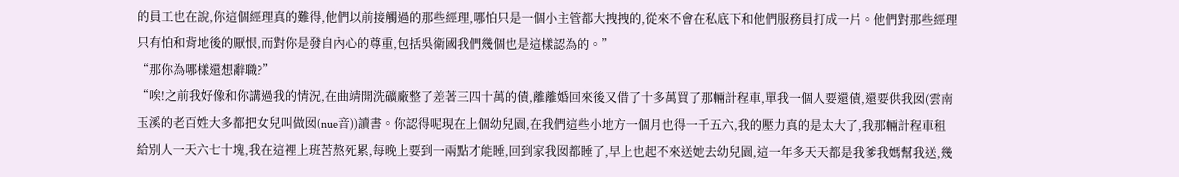的員工也在說,你這個經理真的難得,他們以前接觸過的那些經理,哪怕只是一個小主管都大拽拽的,從來不會在私底下和他們服務員打成一片。他們對那些經理只有怕和背地後的厭恨,而對你是發自內心的尊重,包括吳衛國我們幾個也是這樣認為的。”
“那你為哪樣還想辭職?”
“唉!之前我好像和你講過我的情況,在曲靖開洗礦廠整了差著三四十萬的債,離離婚回來後又借了十多萬買了那輛計程車,單我一個人要還債,還要供我囡(雲南玉溪的老百姓大多都把女兒叫做囡(nue音))讀書。你認得呢現在上個幼兒園,在我們這些小地方一個月也得一千五六,我的壓力真的是太大了,我那輛計程車租給別人一天六七十塊,我在這裡上班苦熬死累,每晚上要到一兩點才能睡,回到家我囡都睡了,早上也起不來送她去幼兒園,這一年多天天都是我爹我媽幫我送,幾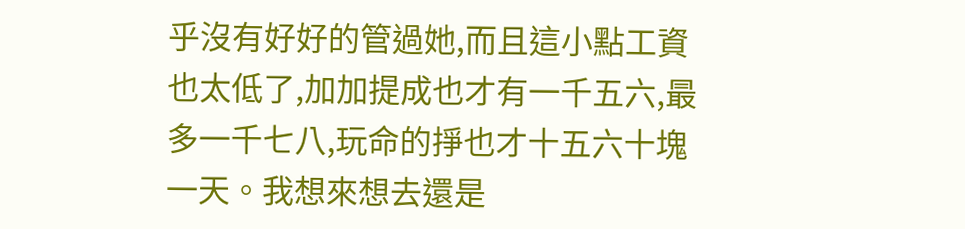乎沒有好好的管過她,而且這小點工資也太低了,加加提成也才有一千五六,最多一千七八,玩命的掙也才十五六十塊一天。我想來想去還是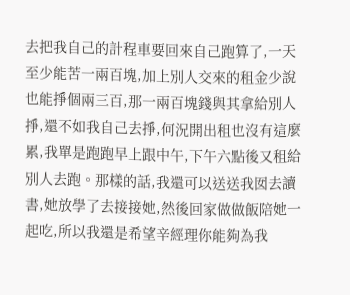去把我自己的計程車要回來自己跑算了,一天至少能苦一兩百塊,加上別人交來的租金少說也能掙個兩三百,那一兩百塊錢與其拿給別人掙,還不如我自己去掙,何況開出租也沒有這麼累,我單是跑跑早上跟中午,下午六點後又租給別人去跑。那樣的話,我還可以送送我囡去讀書,她放學了去接接她,然後回家做做飯陪她一起吃,所以我還是希望辛經理你能夠為我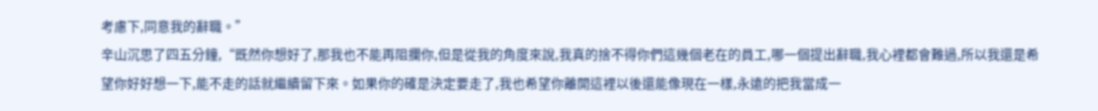考慮下,同意我的辭職。”
辛山沉思了四五分鐘,“既然你想好了,那我也不能再阻攔你,但是從我的角度來說,我真的捨不得你們這幾個老在的員工,哪一個提出辭職,我心裡都會難過,所以我還是希望你好好想一下,能不走的話就繼續留下來。如果你的確是決定要走了,我也希望你離開這裡以後還能像現在一樣,永遠的把我當成一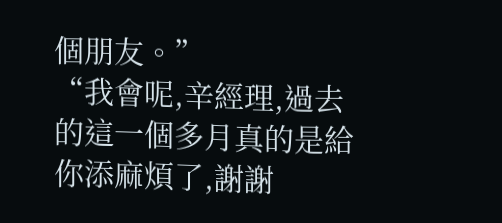個朋友。”
“我會呢,辛經理,過去的這一個多月真的是給你添麻煩了,謝謝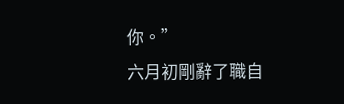你。”
六月初剛辭了職自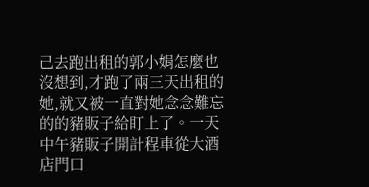己去跑出租的郭小娟怎麼也沒想到,才跑了兩三天出租的她,就又被一直對她念念難忘的的豬販子給盯上了。一天中午豬販子開計程車從大酒店門口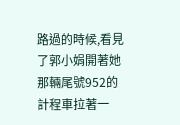路過的時候,看見了郭小娟開著她那輛尾號952的計程車拉著一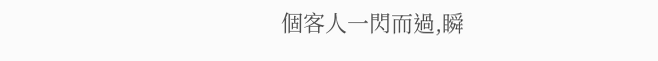個客人一閃而過,瞬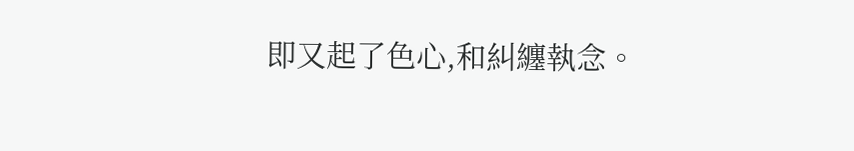即又起了色心,和糾纏執念。